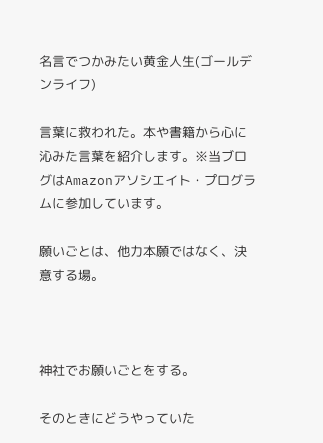名言でつかみたい黄金人生(ゴールデンライフ)

言葉に救われた。本や書籍から心に沁みた言葉を紹介します。※当ブログはAmazonアソシエイト・プログラムに参加しています。

願いごとは、他力本願ではなく、決意する場。



神社でお願いごとをする。

そのときにどうやっていた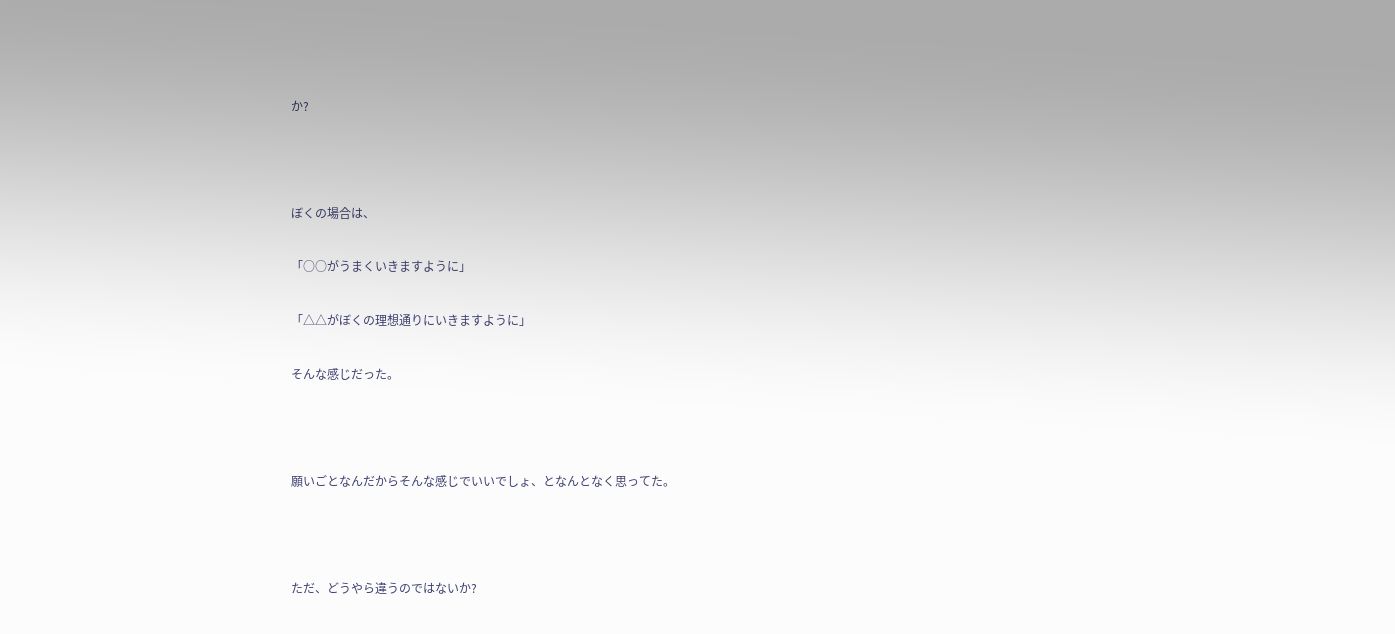か?



ぼくの場合は、

「○○がうまくいきますように」

「△△がぼくの理想通りにいきますように」

そんな感じだった。



願いごとなんだからそんな感じでいいでしょ、となんとなく思ってた。



ただ、どうやら違うのではないか?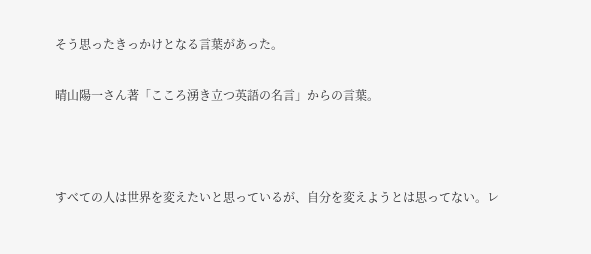そう思ったきっかけとなる言葉があった。

晴山陽一さん著「こころ湧き立つ英語の名言」からの言葉。



すべての人は世界を変えたいと思っているが、自分を変えようとは思ってない。レ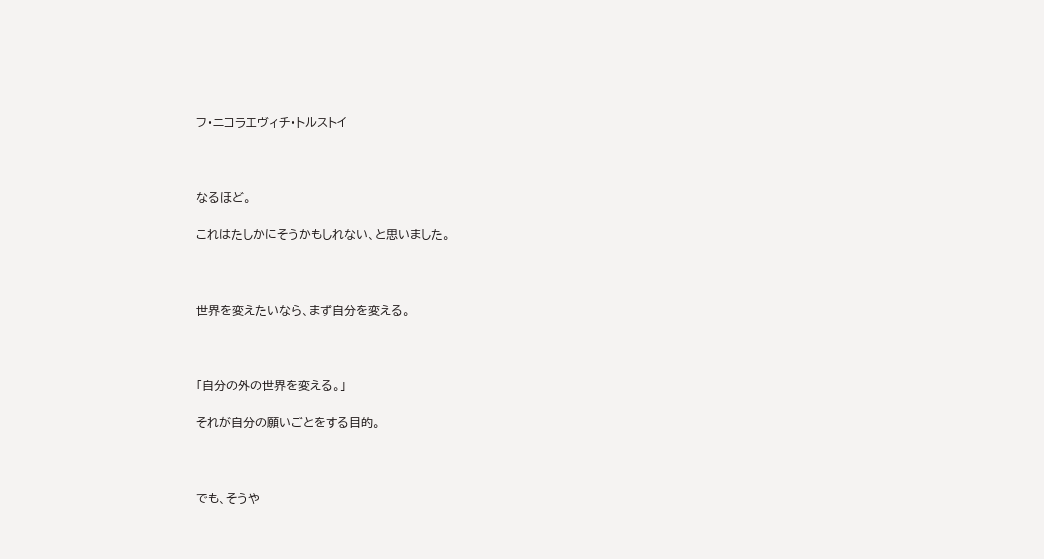フ・ニコラエヴィチ・トルストイ



なるほど。

これはたしかにそうかもしれない、と思いました。



世界を変えたいなら、まず自分を変える。



「自分の外の世界を変える。」

それが自分の願いごとをする目的。



でも、そうや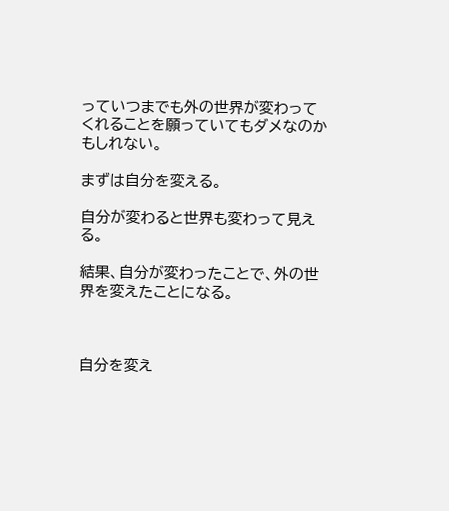っていつまでも外の世界が変わってくれることを願っていてもダメなのかもしれない。

まずは自分を変える。

自分が変わると世界も変わって見える。

結果、自分が変わったことで、外の世界を変えたことになる。



自分を変え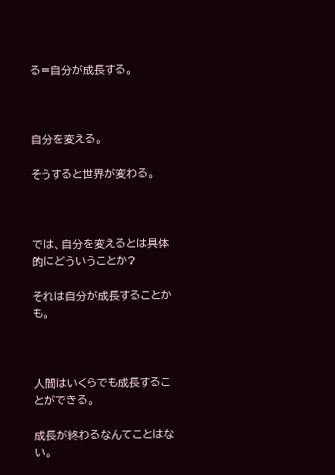る=自分が成長する。



自分を変える。

そうすると世界が変わる。



では、自分を変えるとは具体的にどういうことか?

それは自分が成長することかも。



人間はいくらでも成長することができる。

成長が終わるなんてことはない。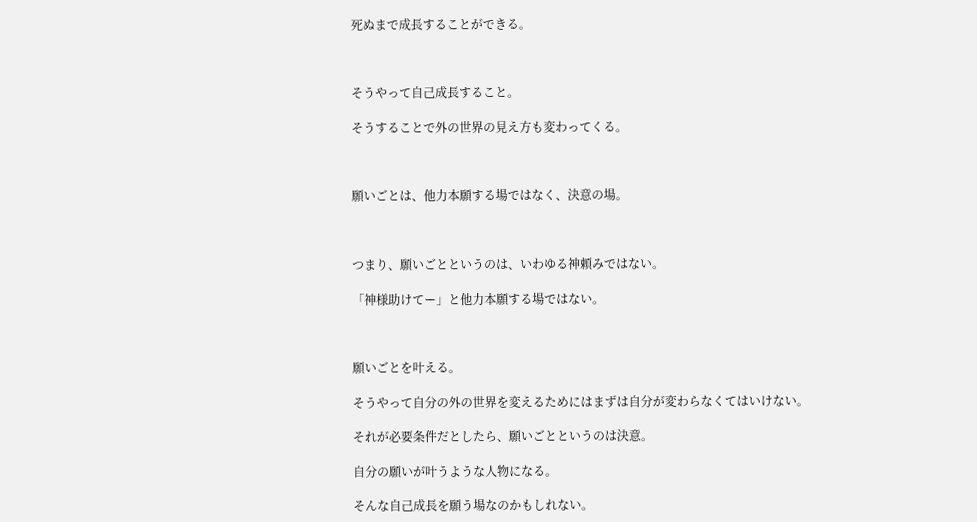死ぬまで成長することができる。



そうやって自己成長すること。

そうすることで外の世界の見え方も変わってくる。



願いごとは、他力本願する場ではなく、決意の場。



つまり、願いごとというのは、いわゆる神頼みではない。

「神様助けてー」と他力本願する場ではない。



願いごとを叶える。

そうやって自分の外の世界を変えるためにはまずは自分が変わらなくてはいけない。

それが必要条件だとしたら、願いごとというのは決意。

自分の願いが叶うような人物になる。

そんな自己成長を願う場なのかもしれない。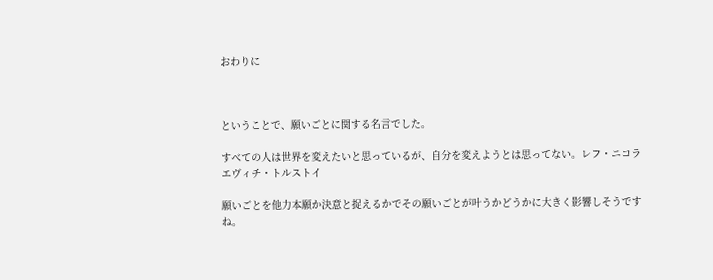おわりに



ということで、願いごとに関する名言でした。

すべての人は世界を変えたいと思っているが、自分を変えようとは思ってない。レフ・ニコラエヴィチ・トルストイ

願いごとを他力本願か決意と捉えるかでその願いごとが叶うかどうかに大きく影響しそうですね。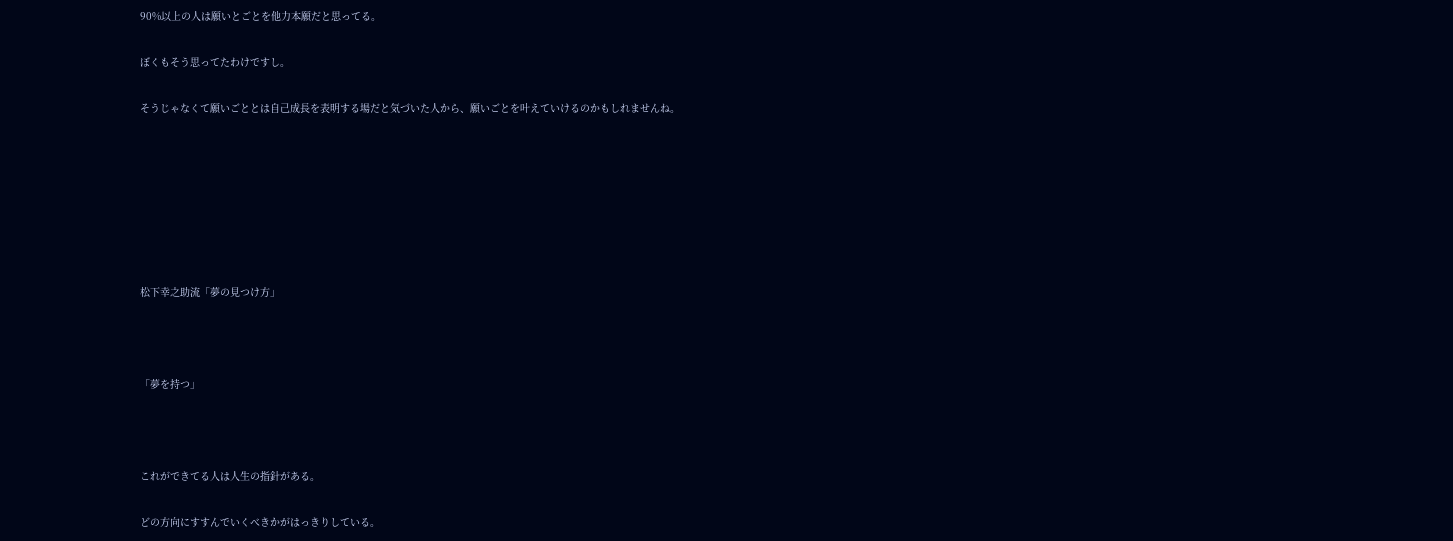90%以上の人は願いとごとを他力本願だと思ってる。

ぼくもそう思ってたわけですし。

そうじゃなくて願いごととは自己成長を表明する場だと気づいた人から、願いごとを叶えていけるのかもしれませんね。







松下幸之助流「夢の見つけ方」



「夢を持つ」



これができてる人は人生の指針がある。

どの方向にすすんでいくべきかがはっきりしている。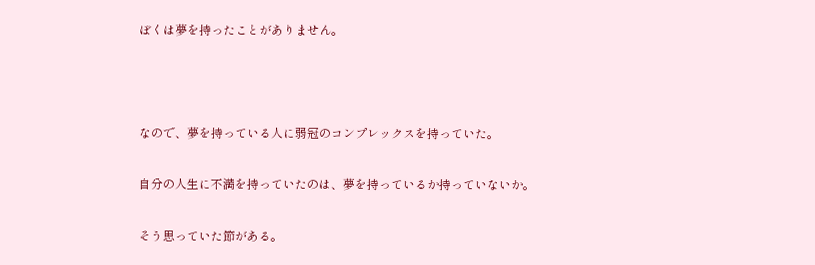ぼくは夢を持ったことがありません。



なので、夢を持っている人に弱冠のコンプレックスを持っていた。

自分の人生に不満を持っていたのは、夢を持っているか持っていないか。

そう思っていた節がある。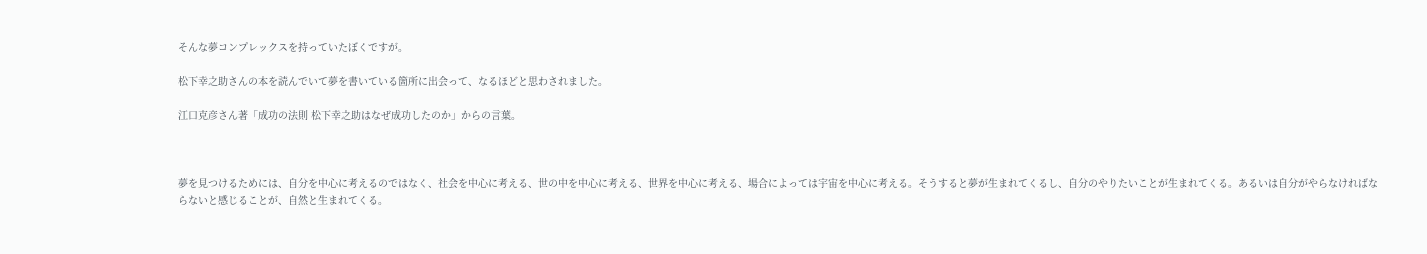そんな夢コンプレックスを持っていたぼくですが。

松下幸之助さんの本を読んでいて夢を書いている箇所に出会って、なるほどと思わされました。

江口克彦さん著「成功の法則 松下幸之助はなぜ成功したのか」からの言葉。



夢を見つけるためには、自分を中心に考えるのではなく、社会を中心に考える、世の中を中心に考える、世界を中心に考える、場合によっては宇宙を中心に考える。そうすると夢が生まれてくるし、自分のやりたいことが生まれてくる。あるいは自分がやらなければならないと感じることが、自然と生まれてくる。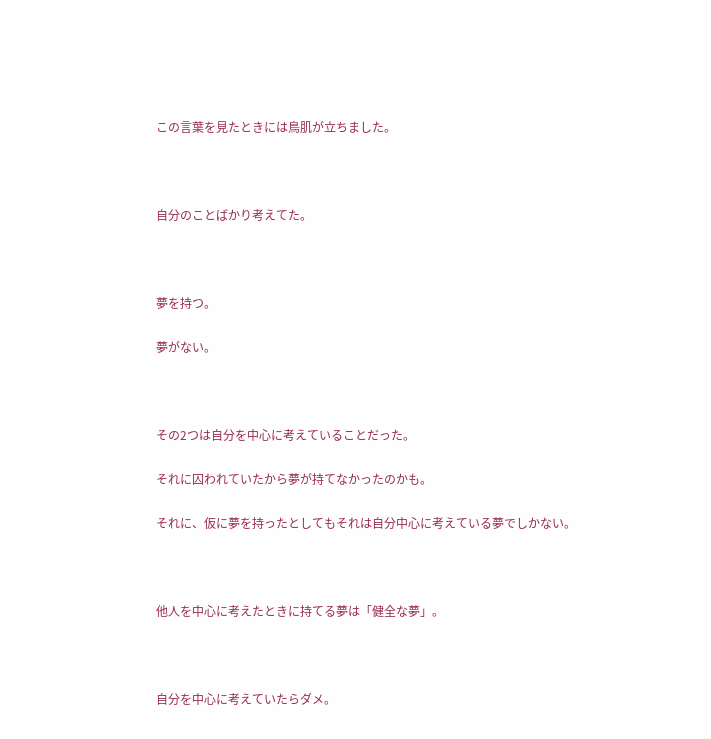この言葉を見たときには鳥肌が立ちました。



自分のことばかり考えてた。



夢を持つ。

夢がない。



その2つは自分を中心に考えていることだった。

それに囚われていたから夢が持てなかったのかも。

それに、仮に夢を持ったとしてもそれは自分中心に考えている夢でしかない。



他人を中心に考えたときに持てる夢は「健全な夢」。



自分を中心に考えていたらダメ。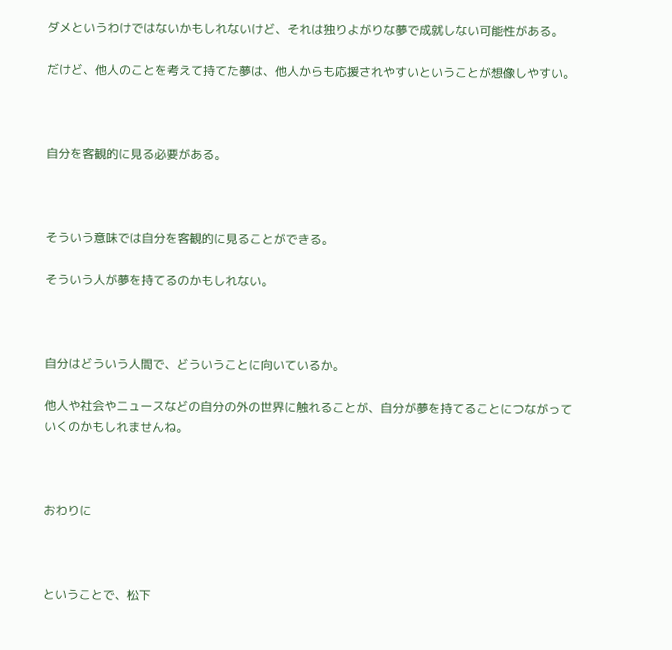ダメというわけではないかもしれないけど、それは独りよがりな夢で成就しない可能性がある。

だけど、他人のことを考えて持てた夢は、他人からも応援されやすいということが想像しやすい。



自分を客観的に見る必要がある。



そういう意味では自分を客観的に見ることができる。

そういう人が夢を持てるのかもしれない。



自分はどういう人間で、どういうことに向いているか。

他人や社会やニュースなどの自分の外の世界に触れることが、自分が夢を持てることにつながっていくのかもしれませんね。



おわりに



ということで、松下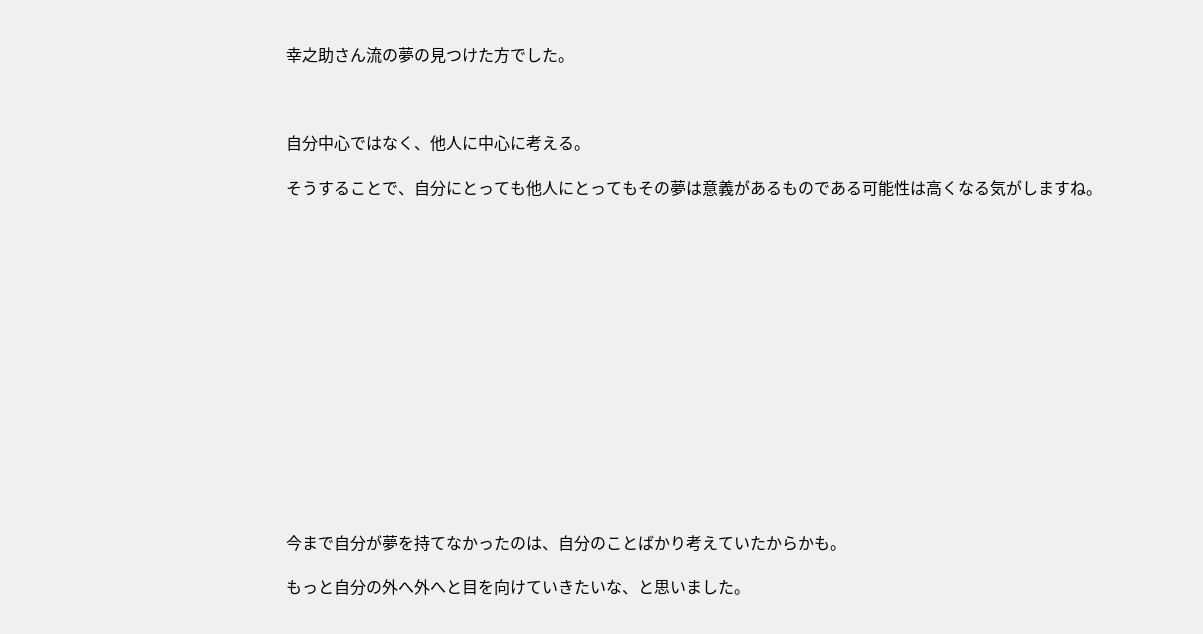幸之助さん流の夢の見つけた方でした。



自分中心ではなく、他人に中心に考える。

そうすることで、自分にとっても他人にとってもその夢は意義があるものである可能性は高くなる気がしますね。















今まで自分が夢を持てなかったのは、自分のことばかり考えていたからかも。

もっと自分の外へ外へと目を向けていきたいな、と思いました。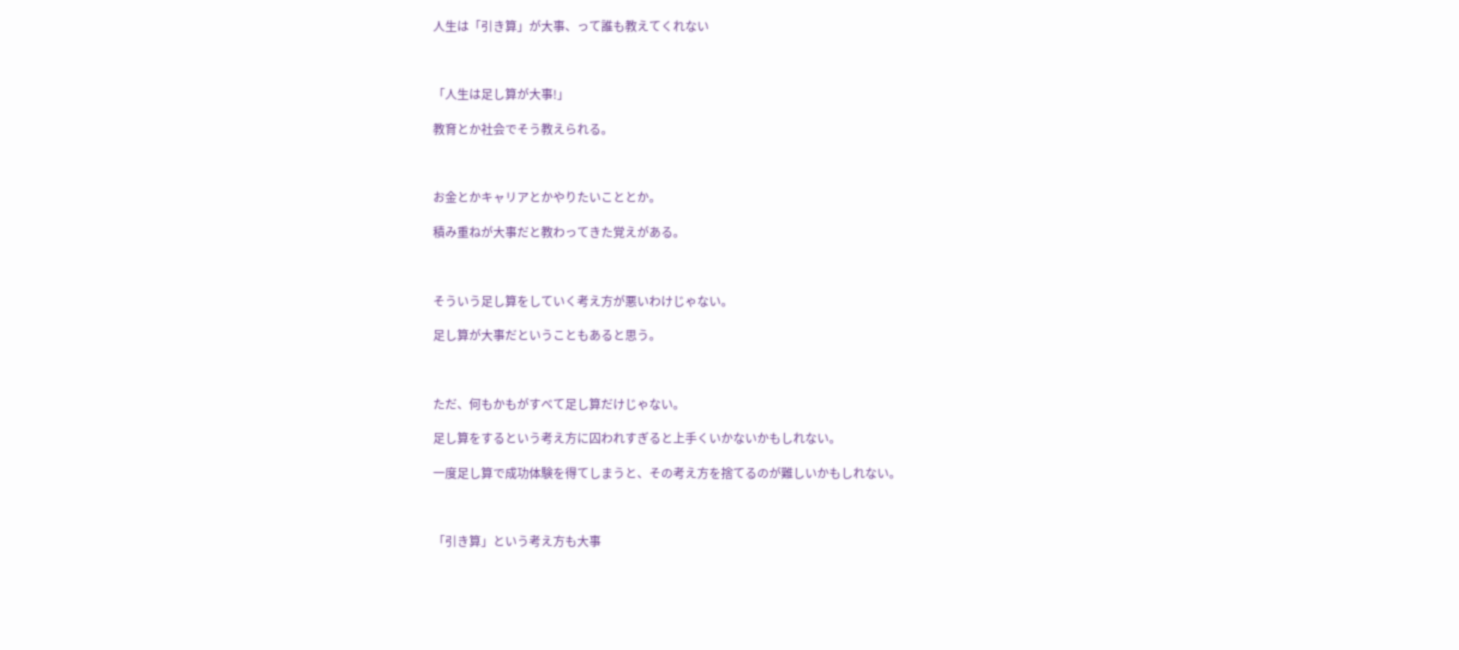人生は「引き算」が大事、って誰も教えてくれない



「人生は足し算が大事!」

教育とか社会でそう教えられる。



お金とかキャリアとかやりたいこととか。

積み重ねが大事だと教わってきた覚えがある。



そういう足し算をしていく考え方が悪いわけじゃない。

足し算が大事だということもあると思う。



ただ、何もかもがすべて足し算だけじゃない。

足し算をするという考え方に囚われすぎると上手くいかないかもしれない。

一度足し算で成功体験を得てしまうと、その考え方を捨てるのが難しいかもしれない。



「引き算」という考え方も大事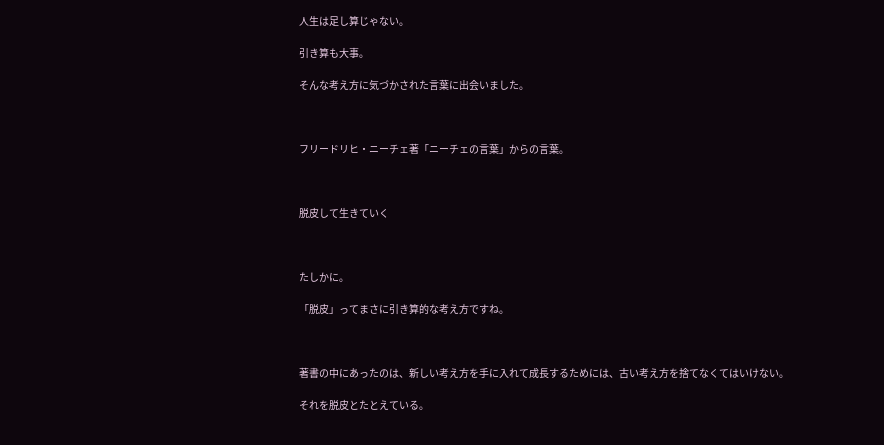人生は足し算じゃない。

引き算も大事。

そんな考え方に気づかされた言葉に出会いました。



フリードリヒ・ニーチェ著「ニーチェの言葉」からの言葉。



脱皮して生きていく



たしかに。

「脱皮」ってまさに引き算的な考え方ですね。



著書の中にあったのは、新しい考え方を手に入れて成長するためには、古い考え方を捨てなくてはいけない。

それを脱皮とたとえている。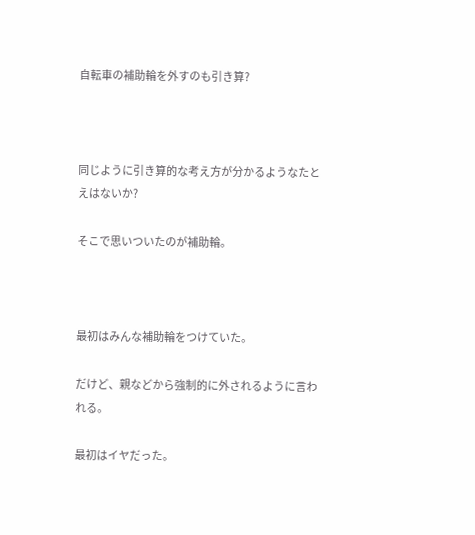自転車の補助輪を外すのも引き算?



同じように引き算的な考え方が分かるようなたとえはないか?

そこで思いついたのが補助輪。



最初はみんな補助輪をつけていた。

だけど、親などから強制的に外されるように言われる。

最初はイヤだった。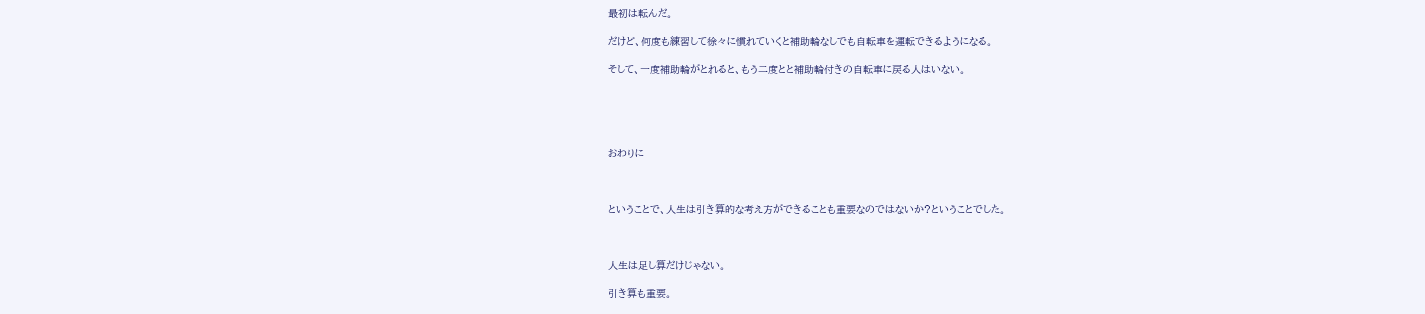最初は転んだ。

だけど、何度も練習して徐々に慣れていくと補助輪なしでも自転車を運転できるようになる。

そして、一度補助輪がとれると、もう二度とと補助輪付きの自転車に戻る人はいない。





おわりに



ということで、人生は引き算的な考え方ができることも重要なのではないか?ということでした。



人生は足し算だけじゃない。

引き算も重要。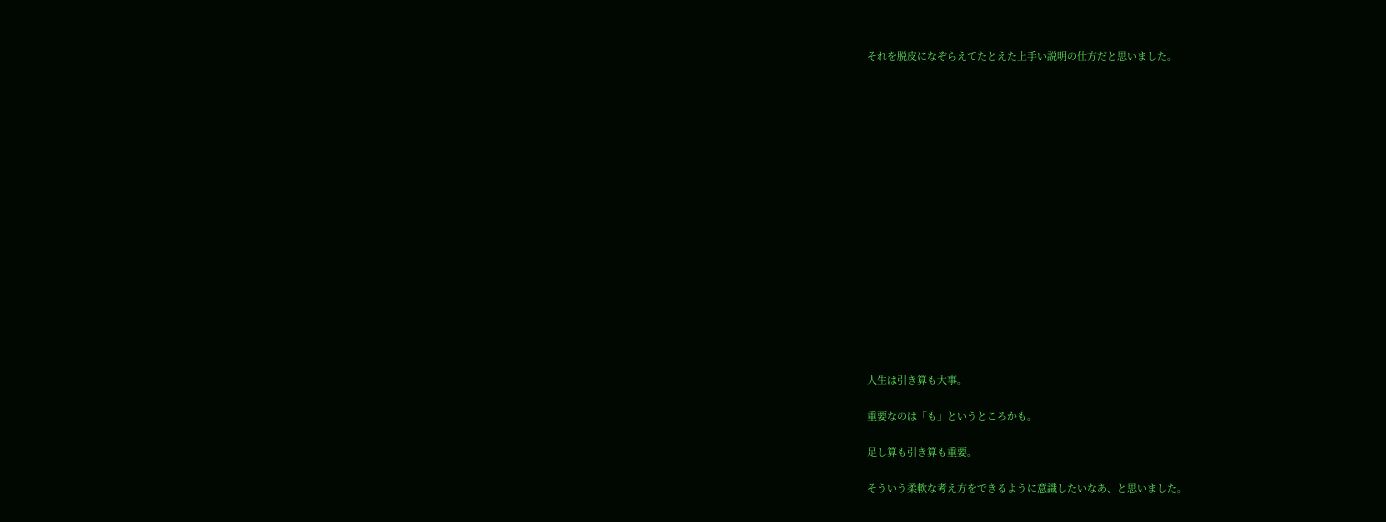それを脱皮になぞらえてたとえた上手い説明の仕方だと思いました。

















人生は引き算も大事。

重要なのは「も」というところかも。

足し算も引き算も重要。

そういう柔軟な考え方をできるように意識したいなあ、と思いました。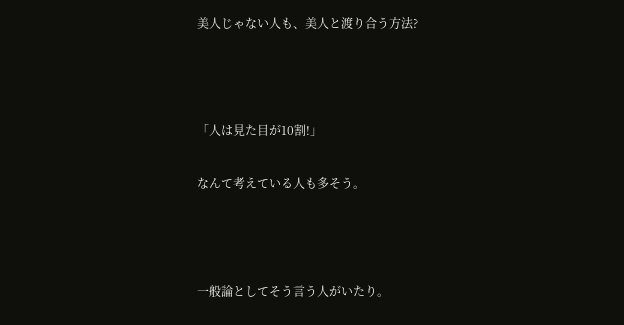美人じゃない人も、美人と渡り合う方法?



「人は見た目が10割!」

なんて考えている人も多そう。



一般論としてそう言う人がいたり。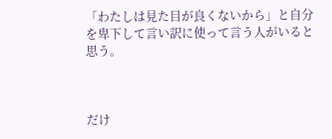「わたしは見た目が良くないから」と自分を卑下して言い訳に使って言う人がいると思う。



だけ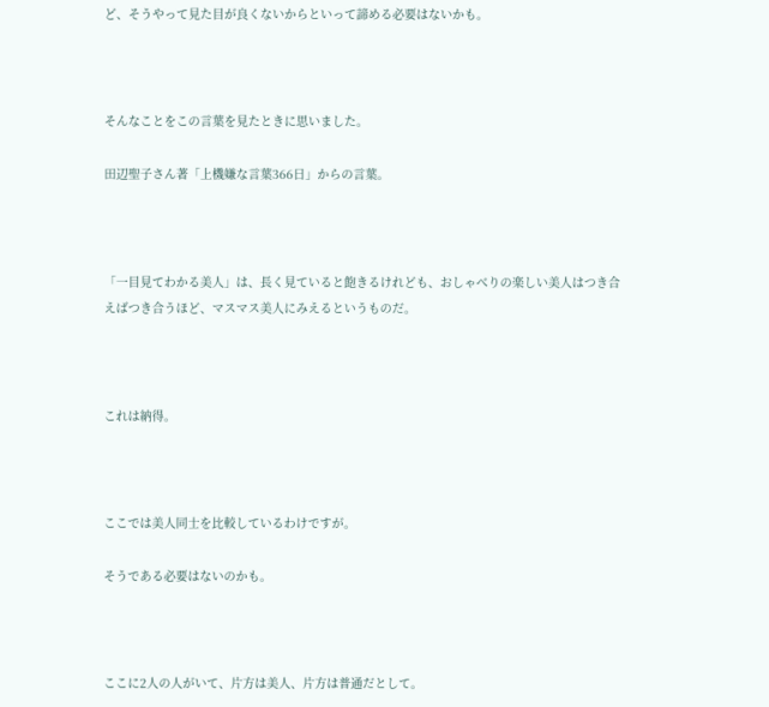ど、そうやって見た目が良くないからといって諦める必要はないかも。



そんなことをこの言葉を見たときに思いました。

田辺聖子さん著「上機嫌な言葉366日」からの言葉。



「一目見てわかる美人」は、長く見ていると飽きるけれども、おしゃべりの楽しい美人はつき合えばつき合うほど、マスマス美人にみえるというものだ。



これは納得。



ここでは美人同士を比較しているわけですが。

そうである必要はないのかも。



ここに2人の人がいて、片方は美人、片方は普通だとして。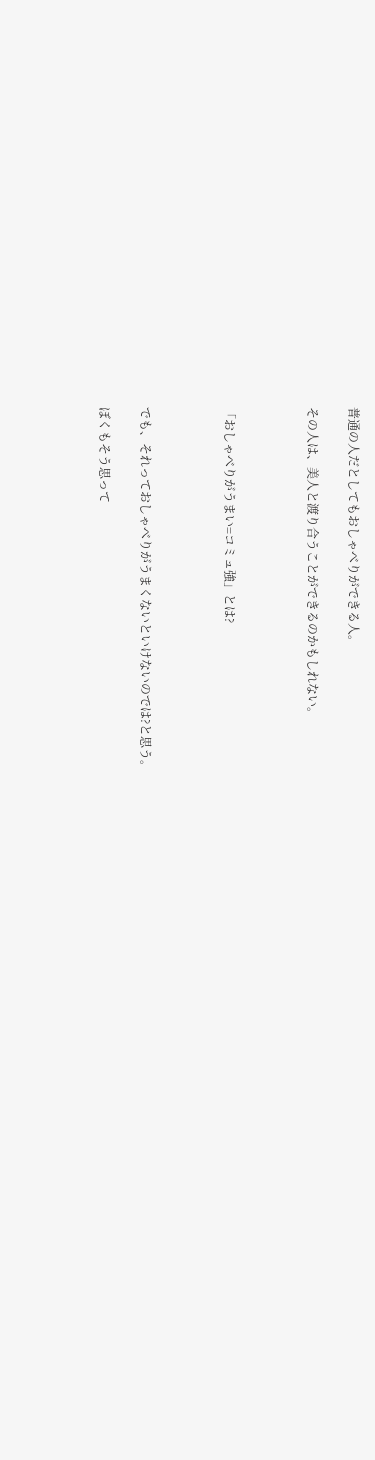普通の人だとしてもおしゃべりができる人。

その人は、美人と渡り合うことができるのかもしれない。



「おしゃべりがうまい=コミュ強」とは?



でも、それっておしゃべりがうまくないといけないのでは?と思う。

ぼくもそう思って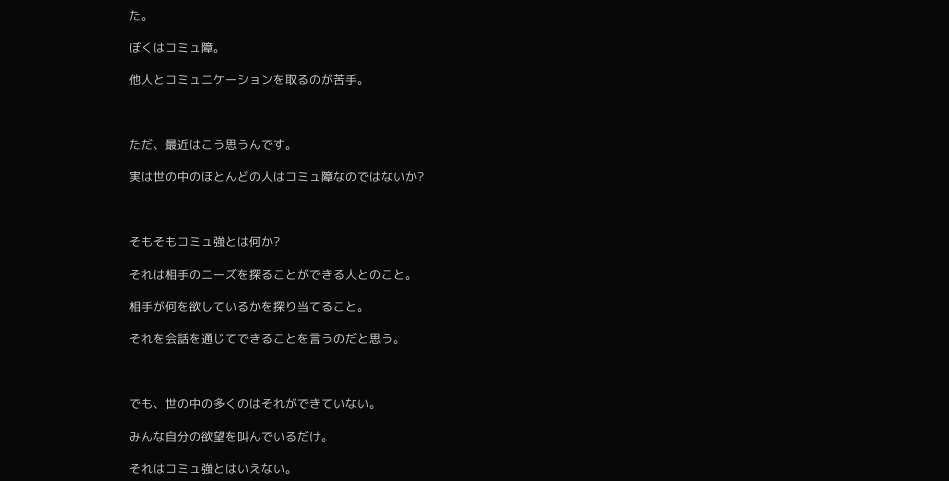た。

ぼくはコミュ障。

他人とコミュニケーションを取るのが苦手。



ただ、最近はこう思うんです。

実は世の中のほとんどの人はコミュ障なのではないか?



そもそもコミュ強とは何か?

それは相手のニーズを探ることができる人とのこと。

相手が何を欲しているかを探り当てること。

それを会話を通じてできることを言うのだと思う。



でも、世の中の多くのはそれができていない。

みんな自分の欲望を叫んでいるだけ。

それはコミュ強とはいえない。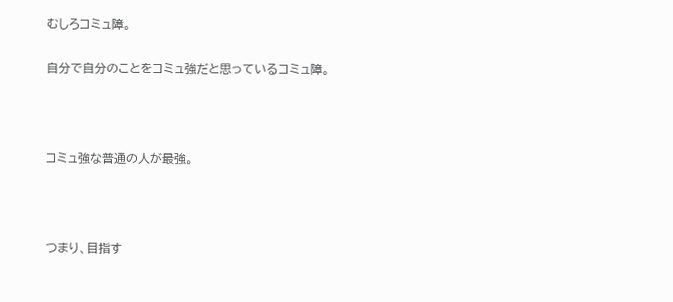むしろコミュ障。

自分で自分のことをコミュ強だと思っているコミュ障。



コミュ強な普通の人が最強。



つまり、目指す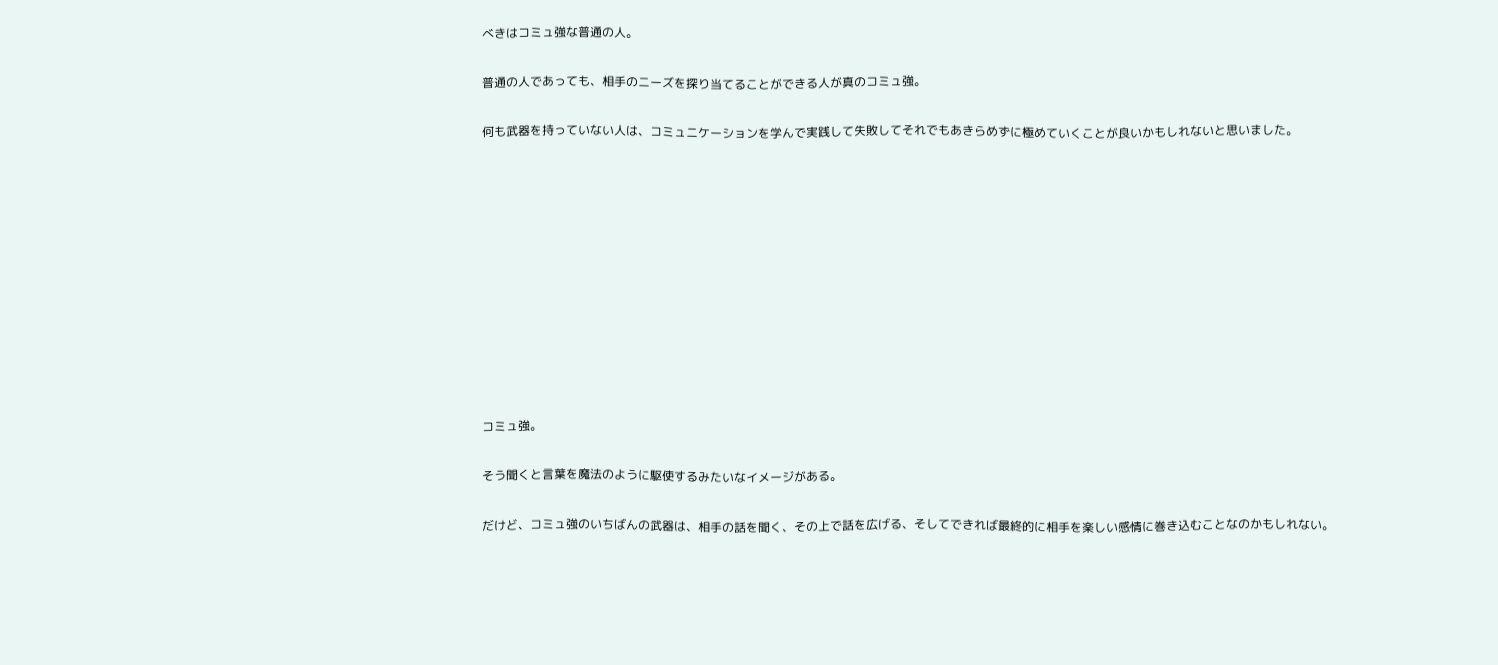べきはコミュ強な普通の人。

普通の人であっても、相手のニーズを探り当てることができる人が真のコミュ強。

何も武器を持っていない人は、コミュニケーションを学んで実践して失敗してそれでもあきらめずに極めていくことが良いかもしれないと思いました。











コミュ強。

そう聞くと言葉を魔法のように駆使するみたいなイメージがある。

だけど、コミュ強のいちばんの武器は、相手の話を聞く、その上で話を広げる、そしてできれば最終的に相手を楽しい感情に巻き込むことなのかもしれない。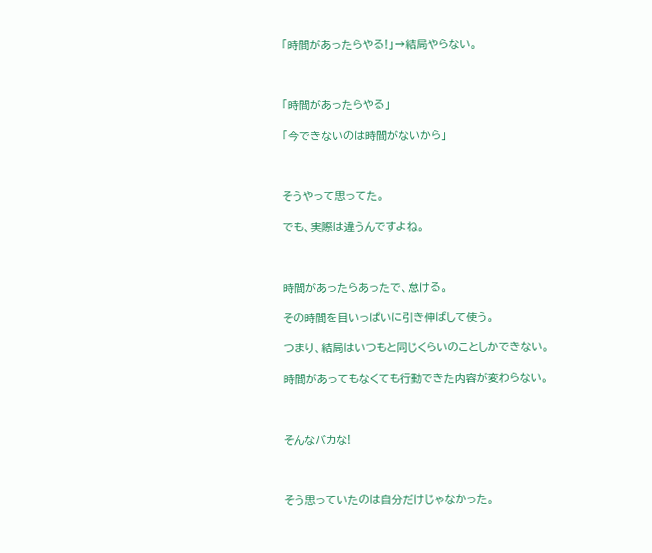「時間があったらやる!」→結局やらない。



「時間があったらやる」

「今できないのは時間がないから」



そうやって思ってた。

でも、実際は違うんですよね。



時間があったらあったで、怠ける。

その時間を目いっぱいに引き伸ばして使う。

つまり、結局はいつもと同じくらいのことしかできない。

時間があってもなくても行動できた内容が変わらない。



そんなバカな!



そう思っていたのは自分だけじゃなかった。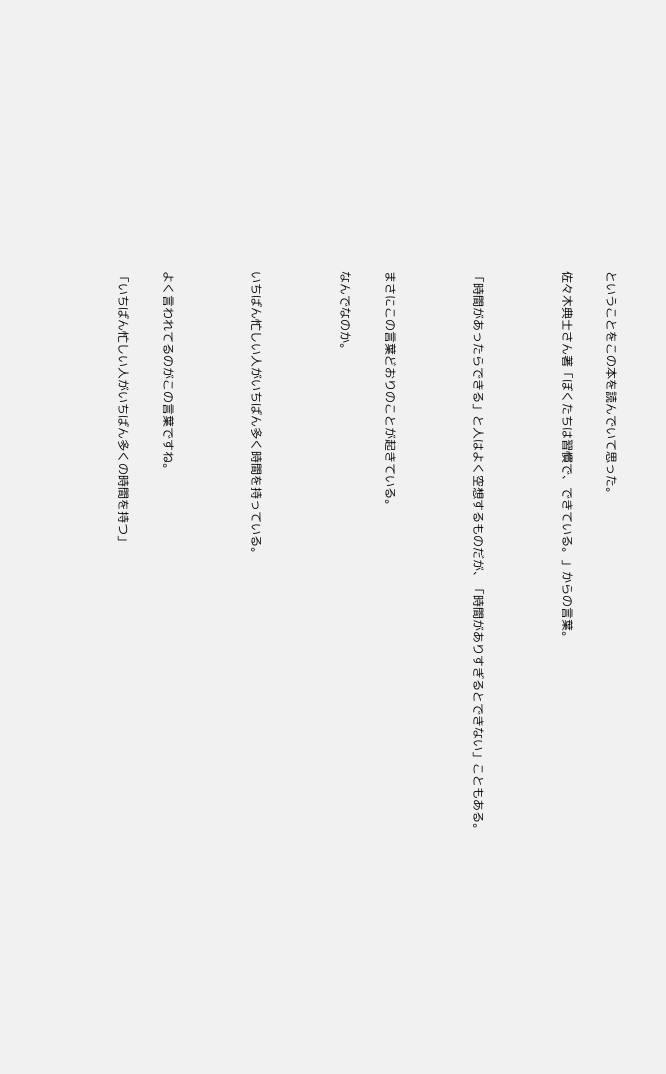ということをこの本を読んでいて思った。

佐々木典士さん著「ぼくたちは習慣で、できている。」からの言葉。



「時間があったらできる」と人はよく空想するものだが、「時間がありすぎるとできない」こともある。



まさにこの言葉どおりのことが起きている。

なんでなのか。



いちばん忙しい人がいちばん多く時間を持っている。



よく言われてるのがこの言葉ですね。

「いちばん忙しい人がいちばん多くの時間を持つ」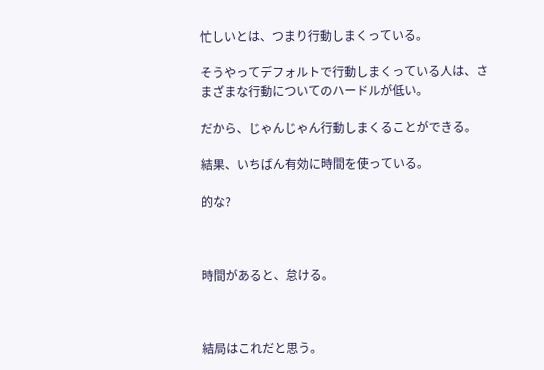忙しいとは、つまり行動しまくっている。

そうやってデフォルトで行動しまくっている人は、さまざまな行動についてのハードルが低い。

だから、じゃんじゃん行動しまくることができる。

結果、いちばん有効に時間を使っている。

的な?



時間があると、怠ける。



結局はこれだと思う。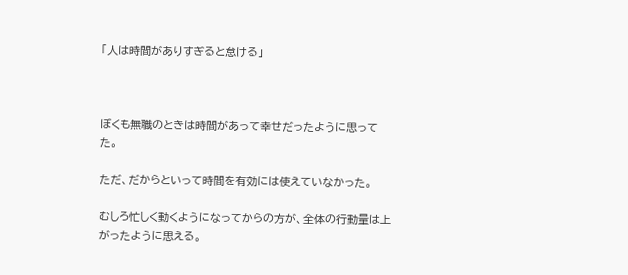「人は時間がありすぎると怠ける」



ぼくも無職のときは時間があって幸せだったように思ってた。

ただ、だからといって時間を有効には使えていなかった。

むしろ忙しく動くようになってからの方が、全体の行動量は上がったように思える。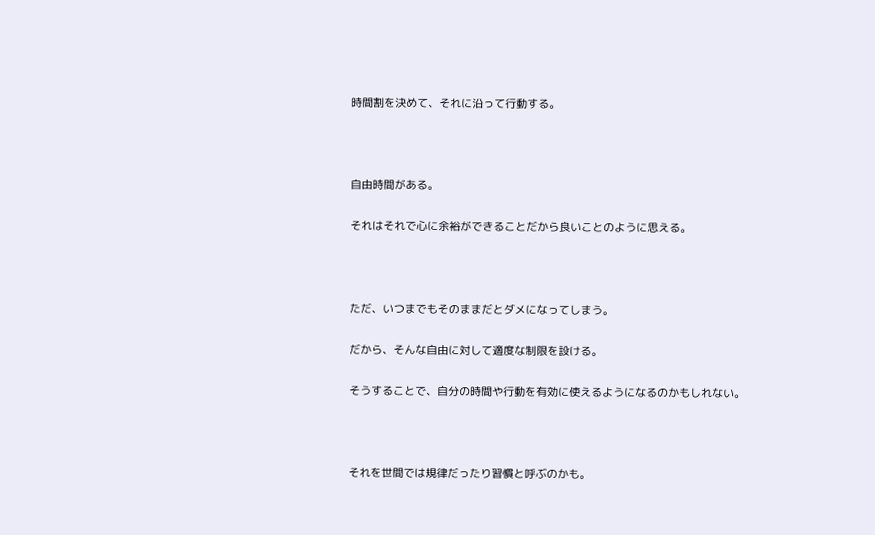時間割を決めて、それに沿って行動する。



自由時間がある。

それはそれで心に余裕ができることだから良いことのように思える。



ただ、いつまでもそのままだとダメになってしまう。

だから、そんな自由に対して適度な制限を設ける。

そうすることで、自分の時間や行動を有効に使えるようになるのかもしれない。



それを世間では規律だったり習慣と呼ぶのかも。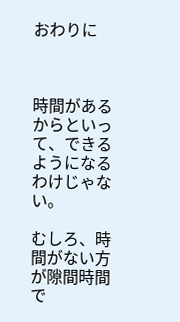おわりに



時間があるからといって、できるようになるわけじゃない。

むしろ、時間がない方が隙間時間で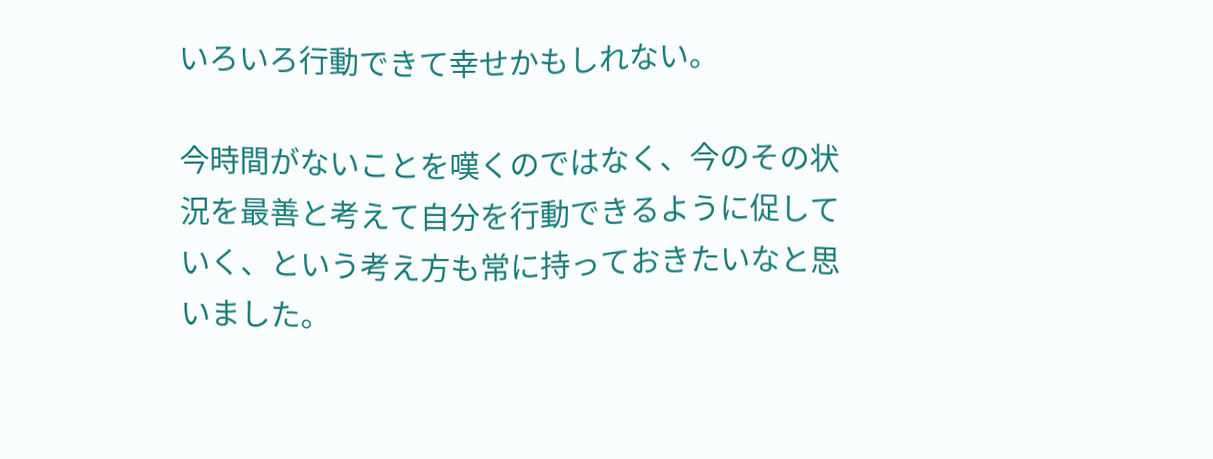いろいろ行動できて幸せかもしれない。

今時間がないことを嘆くのではなく、今のその状況を最善と考えて自分を行動できるように促していく、という考え方も常に持っておきたいなと思いました。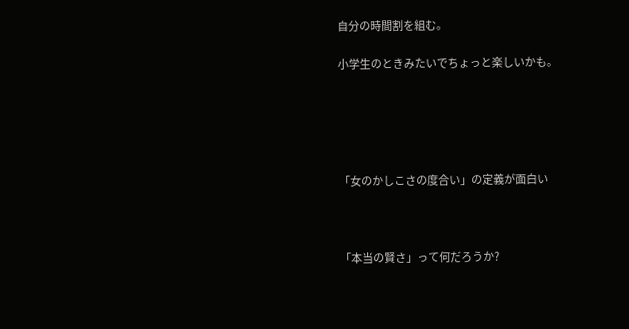自分の時間割を組む。

小学生のときみたいでちょっと楽しいかも。





「女のかしこさの度合い」の定義が面白い



「本当の賢さ」って何だろうか?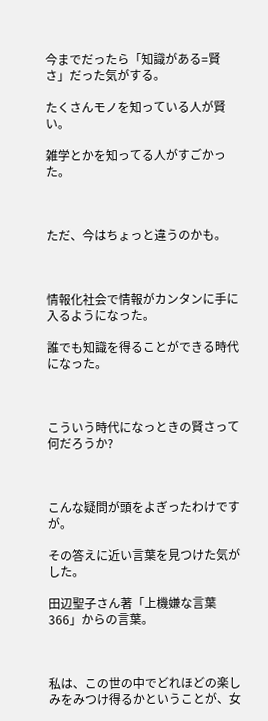今までだったら「知識がある=賢さ」だった気がする。

たくさんモノを知っている人が賢い。

雑学とかを知ってる人がすごかった。



ただ、今はちょっと違うのかも。



情報化社会で情報がカンタンに手に入るようになった。

誰でも知識を得ることができる時代になった。



こういう時代になっときの賢さって何だろうか?



こんな疑問が頭をよぎったわけですが。

その答えに近い言葉を見つけた気がした。

田辺聖子さん著「上機嫌な言葉366」からの言葉。



私は、この世の中でどれほどの楽しみをみつけ得るかということが、女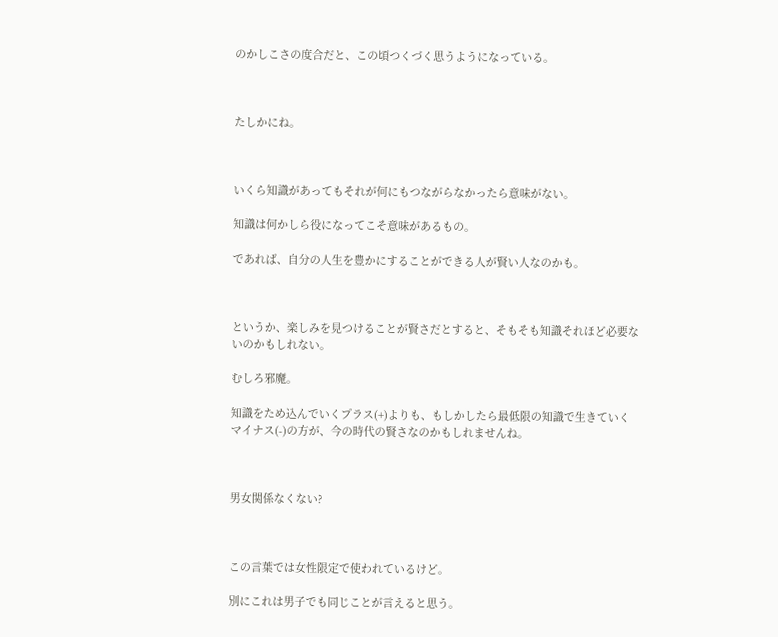のかしこさの度合だと、この頃つくづく思うようになっている。



たしかにね。



いくら知識があってもそれが何にもつながらなかったら意味がない。

知識は何かしら役になってこそ意味があるもの。

であれば、自分の人生を豊かにすることができる人が賢い人なのかも。



というか、楽しみを見つけることが賢さだとすると、そもそも知識それほど必要ないのかもしれない。

むしろ邪魔。

知識をため込んでいくプラス(+)よりも、もしかしたら最低限の知識で生きていくマイナス(-)の方が、今の時代の賢さなのかもしれませんね。



男女関係なくない?



この言葉では女性限定で使われているけど。

別にこれは男子でも同じことが言えると思う。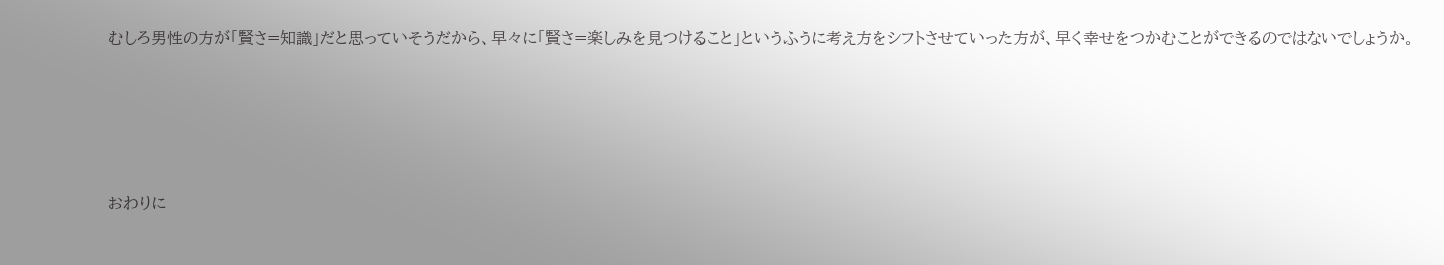むしろ男性の方が「賢さ=知識」だと思っていそうだから、早々に「賢さ=楽しみを見つけること」というふうに考え方をシフトさせていった方が、早く幸せをつかむことができるのではないでしょうか。





おわりに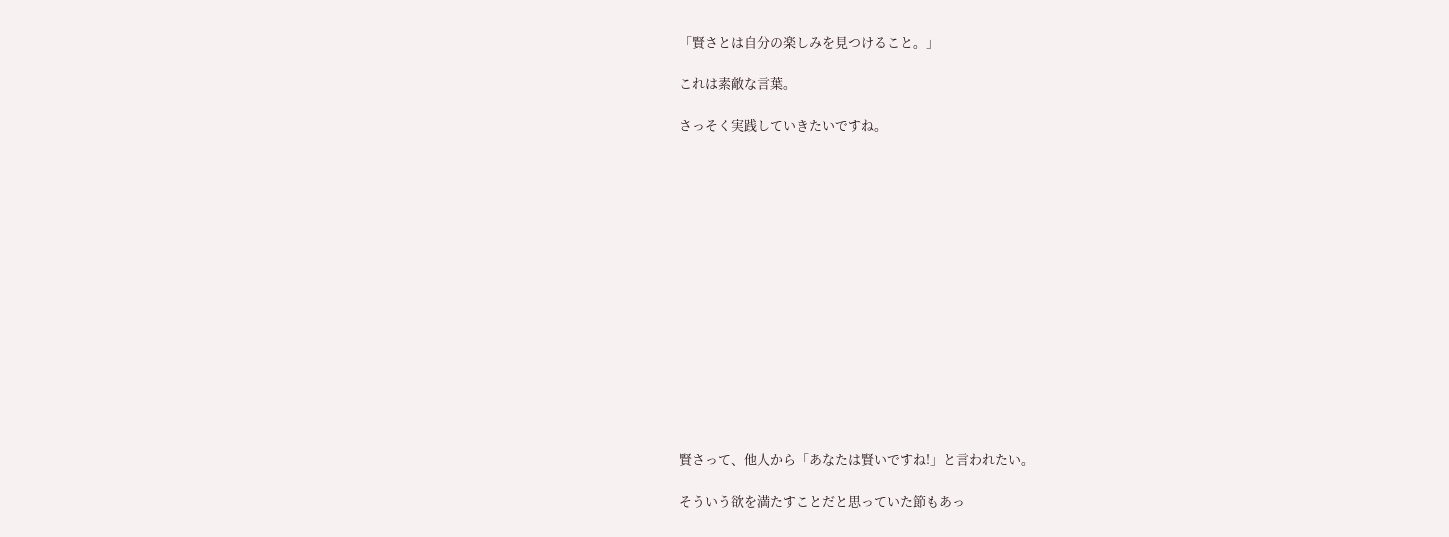「賢さとは自分の楽しみを見つけること。」

これは素敵な言葉。

さっそく実践していきたいですね。















賢さって、他人から「あなたは賢いですね!」と言われたい。

そういう欲を満たすことだと思っていた節もあっ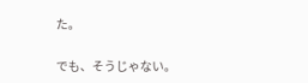た。

でも、そうじゃない。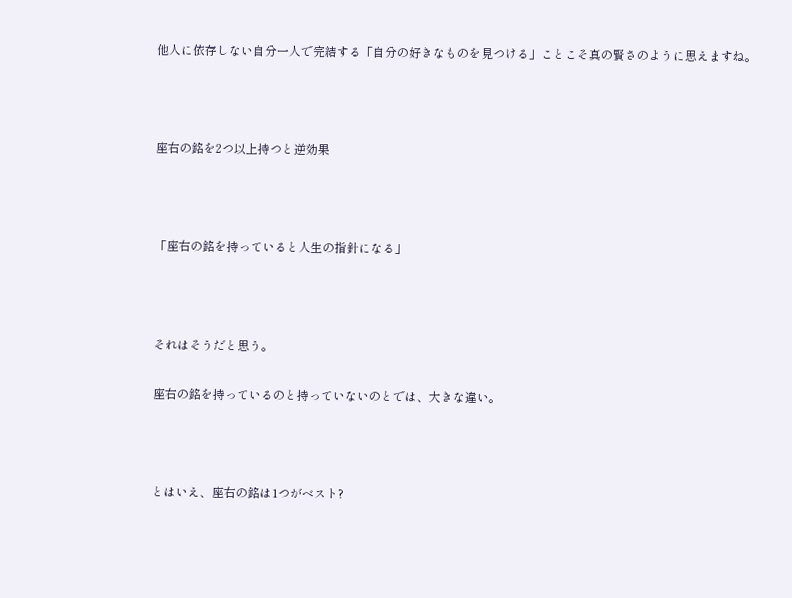他人に依存しない自分一人で完結する「自分の好きなものを見つける」ことこそ真の賢さのように思えますね。



座右の銘を2つ以上持つと逆効果



「座右の銘を持っていると人生の指針になる」



それはそうだと思う。

座右の銘を持っているのと持っていないのとでは、大きな違い。



とはいえ、座右の銘は1つがベスト?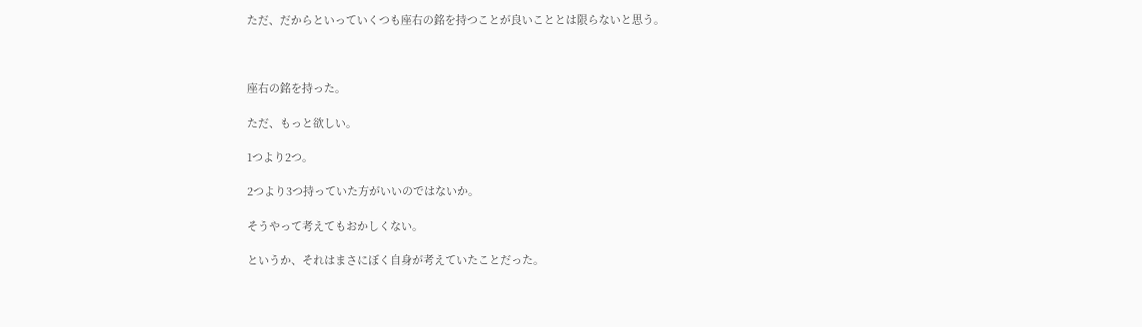ただ、だからといっていくつも座右の銘を持つことが良いこととは限らないと思う。



座右の銘を持った。

ただ、もっと欲しい。

1つより2つ。

2つより3つ持っていた方がいいのではないか。

そうやって考えてもおかしくない。

というか、それはまさにぼく自身が考えていたことだった。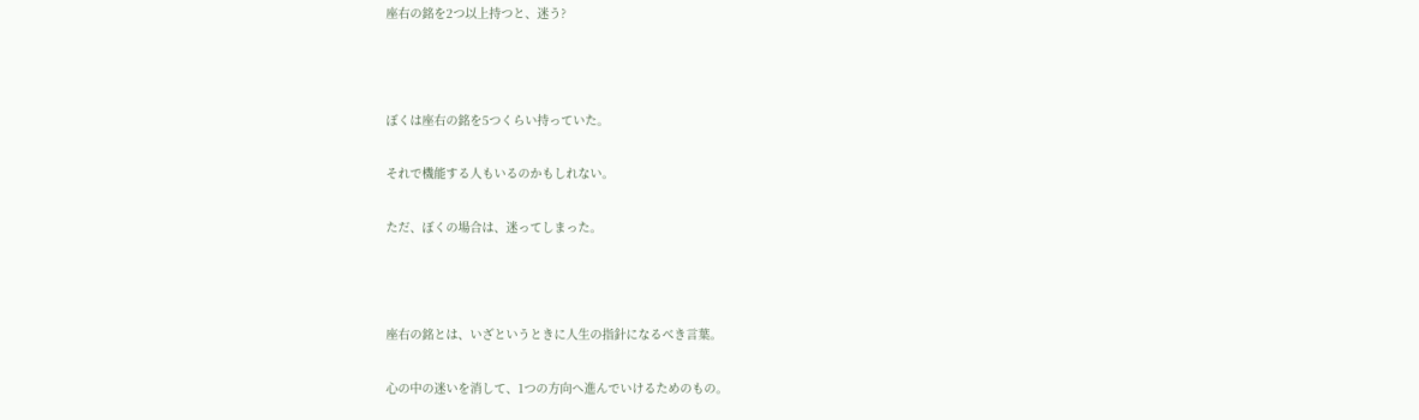座右の銘を2つ以上持つと、迷う?



ぼくは座右の銘を5つくらい持っていた。

それで機能する人もいるのかもしれない。

ただ、ぼくの場合は、迷ってしまった。



座右の銘とは、いざというときに人生の指針になるべき言葉。

心の中の迷いを消して、1つの方向へ進んでいけるためのもの。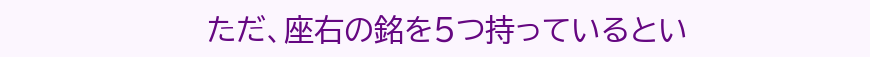ただ、座右の銘を5つ持っているとい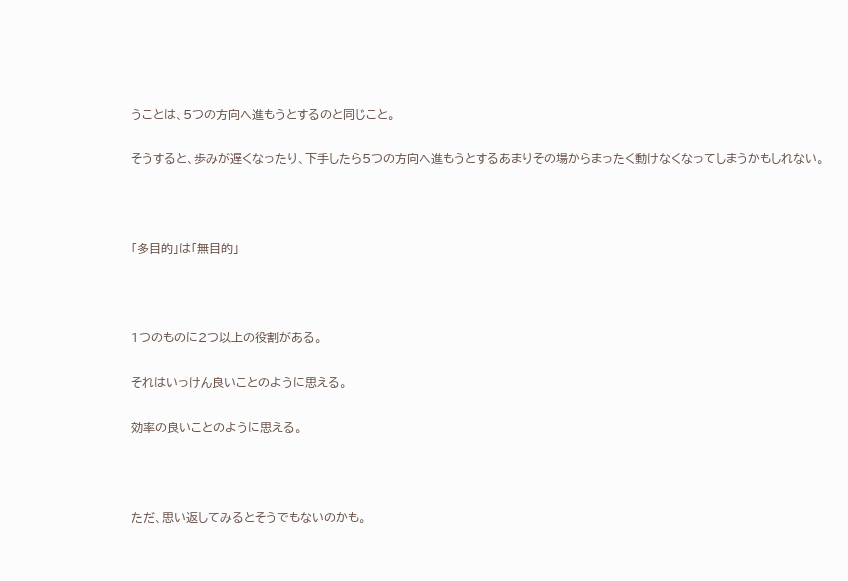うことは、5つの方向へ進もうとするのと同じこと。

そうすると、歩みが遅くなったり、下手したら5つの方向へ進もうとするあまりその場からまったく動けなくなってしまうかもしれない。



「多目的」は「無目的」



1つのものに2つ以上の役割がある。

それはいっけん良いことのように思える。

効率の良いことのように思える。



ただ、思い返してみるとそうでもないのかも。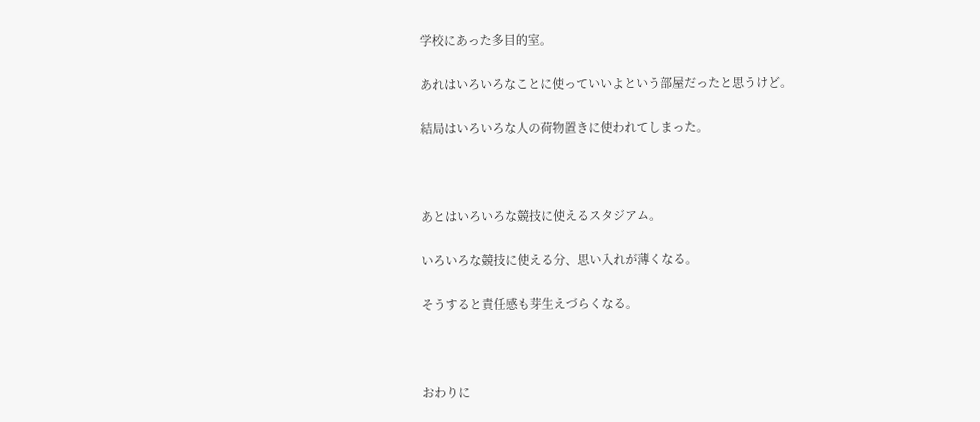学校にあった多目的室。

あれはいろいろなことに使っていいよという部屋だったと思うけど。

結局はいろいろな人の荷物置きに使われてしまった。



あとはいろいろな競技に使えるスタジアム。

いろいろな競技に使える分、思い入れが薄くなる。

そうすると責任感も芽生えづらくなる。



おわりに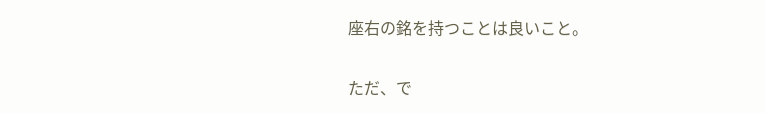座右の銘を持つことは良いこと。

ただ、で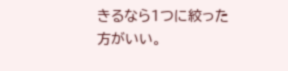きるなら1つに絞った方がいい。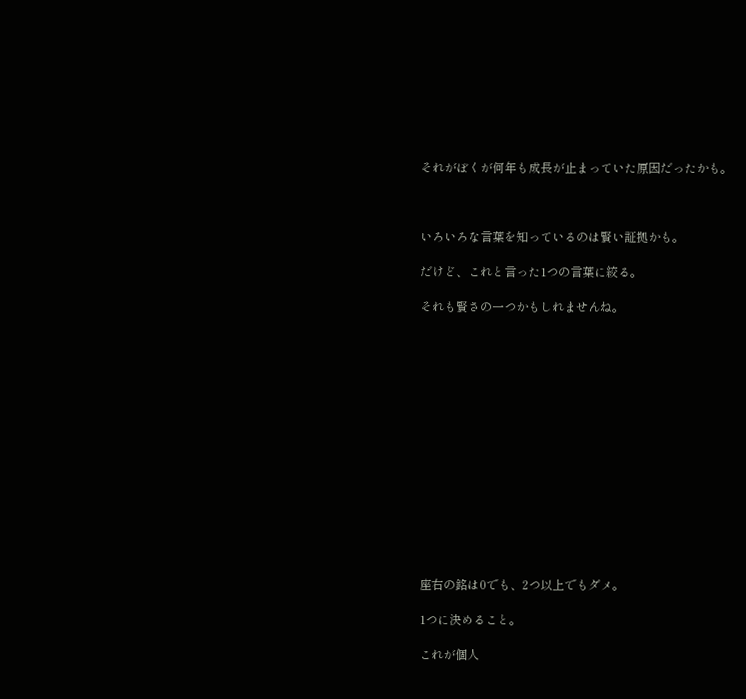それがぼくが何年も成長が止まっていた原因だったかも。



いろいろな言葉を知っているのは賢い証拠かも。

だけど、これと言った1つの言葉に絞る。

それも賢さの一つかもしれませんね。















座右の銘は0でも、2つ以上でもダメ。

1つに決めること。

これが個人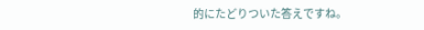的にたどりついた答えですね。